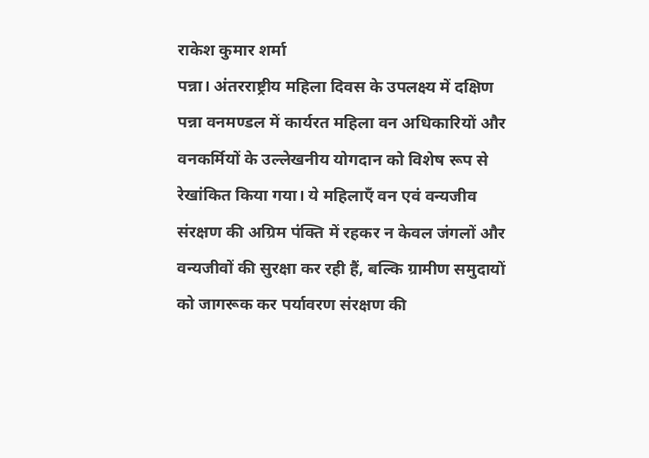राकेश कुमार शर्मा
पन्ना। अंतरराष्ट्रीय महिला दिवस के उपलक्ष्य में दक्षिण पन्ना वनमण्डल में कार्यरत महिला वन अधिकारियों और वनकर्मियों के उल्लेखनीय योगदान को विशेष रूप से रेखांकित किया गया। ये महिलाएँ वन एवं वन्यजीव संरक्षण की अग्रिम पंक्ति में रहकर न केवल जंगलों और वन्यजीवों की सुरक्षा कर रही हैं, बल्कि ग्रामीण समुदायों को जागरूक कर पर्यावरण संरक्षण की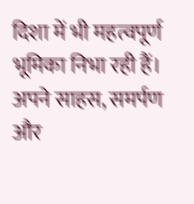दिशा में भी महत्वपूर्ण भूमिका निभा रही हैं। अपने साहस, समर्पण और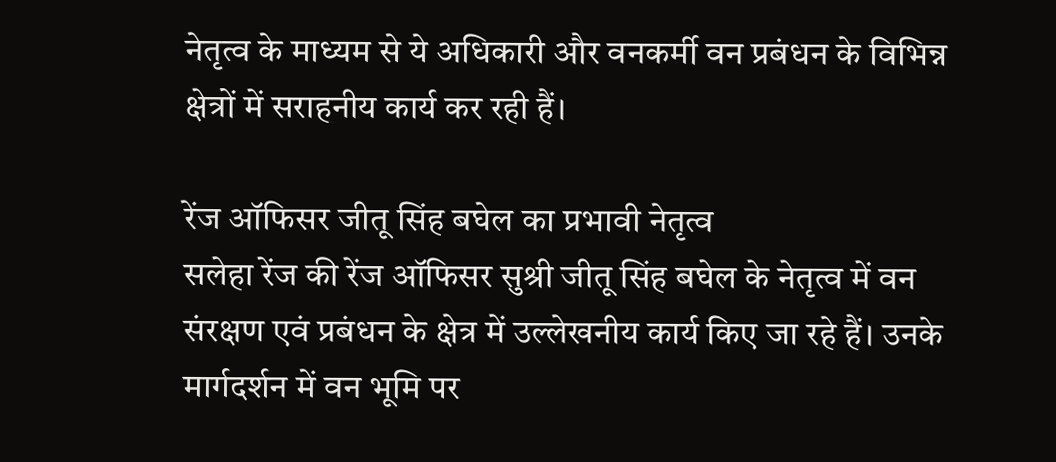नेतृत्व के माध्यम से ये अधिकारी और वनकर्मी वन प्रबंधन के विभिन्न क्षेत्रों में सराहनीय कार्य कर रही हैं।

रेंज ऑफिसर जीतू सिंह बघेल का प्रभावी नेतृत्व
सलेहा रेंज की रेंज ऑफिसर सुश्री जीतू सिंह बघेल के नेतृत्व में वन संरक्षण एवं प्रबंधन के क्षेत्र में उल्लेखनीय कार्य किए जा रहे हैं। उनके मार्गदर्शन में वन भूमि पर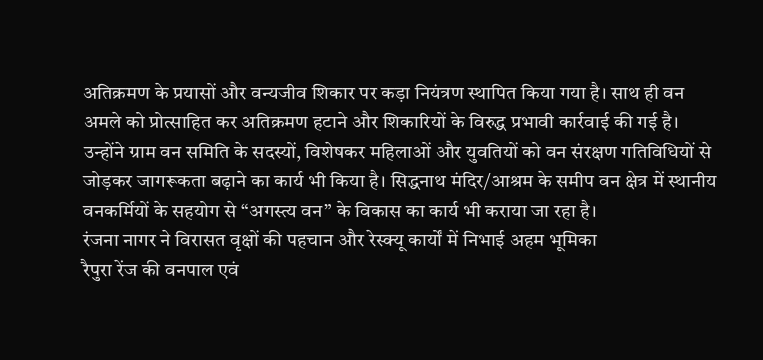अतिक्रमण के प्रयासों और वन्यजीव शिकार पर कड़ा नियंत्रण स्थापित किया गया है। साथ ही वन अमले को प्रोत्साहित कर अतिक्रमण हटाने और शिकारियों के विरुद्ध प्रभावी कार्रवाई की गई है। उन्होंने ग्राम वन समिति के सदस्यों, विशेषकर महिलाओं और युवतियों को वन संरक्षण गतिविधियों से जोड़कर जागरूकता बढ़ाने का कार्य भी किया है। सिद्धनाथ मंदिर/आश्रम के समीप वन क्षेत्र में स्थानीय वनकर्मियों के सहयोग से “अगस्त्य वन” के विकास का कार्य भी कराया जा रहा है।
रंजना नागर ने विरासत वृक्षों की पहचान और रेस्क्यू कार्यों में निभाई अहम भूमिका
रैपुरा रेंज की वनपाल एवं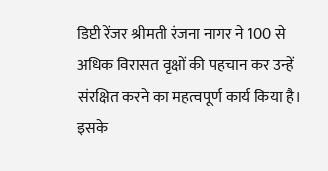डिप्टी रेंजर श्रीमती रंजना नागर ने 100 से अधिक विरासत वृक्षों की पहचान कर उन्हें संरक्षित करने का महत्वपूर्ण कार्य किया है। इसके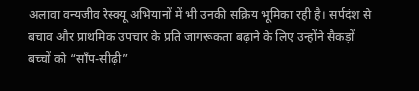अलावा वन्यजीव रेस्क्यू अभियानों में भी उनकी सक्रिय भूमिका रही है। सर्पदंश से बचाव और प्राथमिक उपचार के प्रति जागरूकता बढ़ाने के लिए उन्होंने सैकड़ों बच्चों को “साँप-सीढ़ी”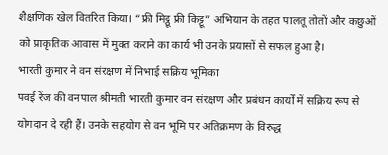शैक्षणिक खेल वितरित किया। “फ्री मिट्ठू फ्री किट्टू” अभियान के तहत पालतू तोतों और कछुओं को प्राकृतिक आवास में मुक्त कराने का कार्य भी उनके प्रयासों से सफल हुआ है।
भारती कुमार ने वन संरक्षण में निभाई सक्रिय भूमिका
पवई रेंज की वनपाल श्रीमती भारती कुमार वन संरक्षण और प्रबंधन कार्यों में सक्रिय रूप से योगदान दे रही हैं। उनके सहयोग से वन भूमि पर अतिक्रमण के विरुद्ध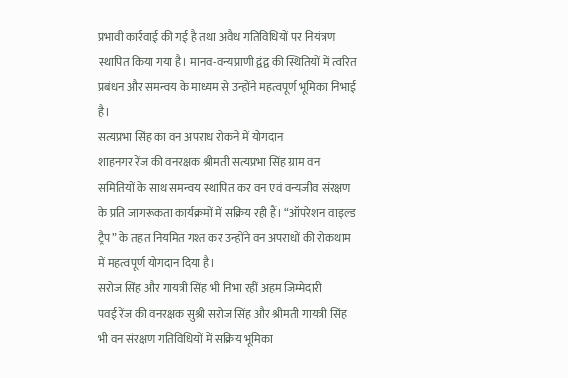प्रभावी कार्रवाई की गई है तथा अवैध गतिविधियों पर नियंत्रण स्थापित किया गया है। मानव-वन्यप्राणी द्वंद्व की स्थितियों में त्वरित प्रबंधन और समन्वय के माध्यम से उन्होंने महत्वपूर्ण भूमिका निभाई है।
सत्यप्रभा सिंह का वन अपराध रोकने में योगदान
शाहनगर रेंज की वनरक्षक श्रीमती सत्यप्रभा सिंह ग्राम वन समितियों के साथ समन्वय स्थापित कर वन एवं वन्यजीव संरक्षण के प्रति जागरूकता कार्यक्रमों में सक्रिय रही हैं। “ऑपरेशन वाइल्ड ट्रैप” के तहत नियमित गश्त कर उन्होंने वन अपराधों की रोकथाम में महत्वपूर्ण योगदान दिया है।
सरोज सिंह और गायत्री सिंह भी निभा रहीं अहम जिम्मेदारी
पवई रेंज की वनरक्षक सुश्री सरोज सिंह और श्रीमती गायत्री सिंह भी वन संरक्षण गतिविधियों में सक्रिय भूमिका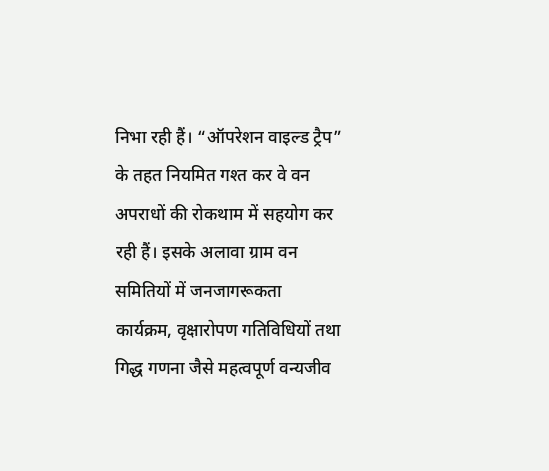निभा रही हैं। “ऑपरेशन वाइल्ड ट्रैप” के तहत नियमित गश्त कर वे वन अपराधों की रोकथाम में सहयोग कर रही हैं। इसके अलावा ग्राम वन समितियों में जनजागरूकता कार्यक्रम, वृक्षारोपण गतिविधियों तथा गिद्ध गणना जैसे महत्वपूर्ण वन्यजीव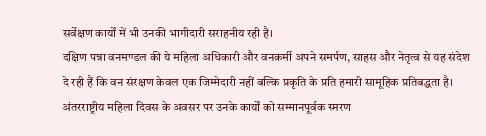सर्वेक्षण कार्यों में भी उनकी भागीदारी सराहनीय रही है।
दक्षिण पन्ना वनमण्डल की ये महिला अधिकारी और वनकर्मी अपने समर्पण, साहस और नेतृत्व से यह संदेश दे रही हैं कि वन संरक्षण केवल एक जिम्मेदारी नहीं बल्कि प्रकृति के प्रति हमारी सामूहिक प्रतिबद्धता है। अंतरराष्ट्रीय महिला दिवस के अवसर पर उनके कार्यों को सम्मानपूर्वक स्मरण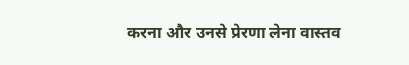करना और उनसे प्रेरणा लेना वास्तव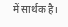में सार्थक है।